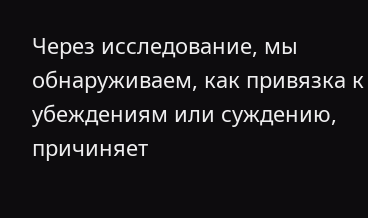Через исследование, мы обнаруживаем, как привязка к убеждениям или суждению, причиняет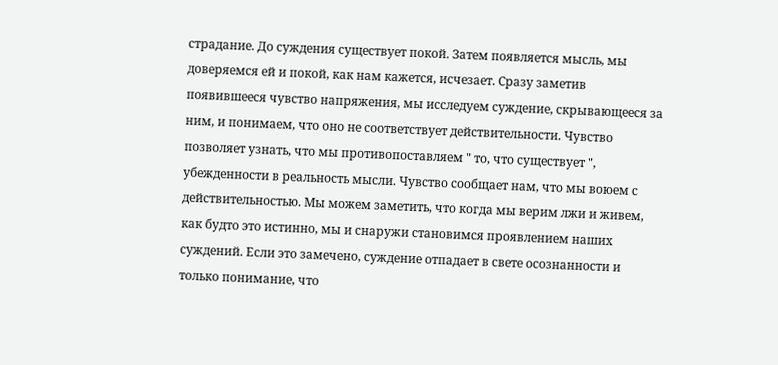страдание. До суждения существует покой. Затем появляется мысль, мы доверяемся ей и покой, как нам кажется, исчезает. Сразу заметив появившееся чувство напряжения, мы исследуем суждение, скрывающееся за ним, и понимаем, что оно не соответствует действительности. Чувство позволяет узнать, что мы противопоставляем " то, что существует ", убежденности в реальность мысли. Чувство сообщает нам, что мы воюем с действительностью. Мы можем заметить, что когда мы верим лжи и живем, как будто это истинно, мы и снаружи становимся проявлением наших суждений. Если это замечено, суждение отпадает в свете осознанности и только понимание, что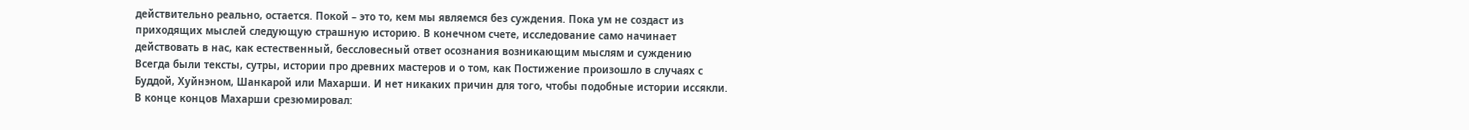действительно реально, остается. Покой – это то, кем мы являемся без суждения. Пока ум не создаст из приходящих мыслей следующую страшную историю. В конечном счете, исследование само начинает действовать в нас, как естественный, бессловесный ответ осознания возникающим мыслям и суждению
Всегда были тексты, сутры, истории про древних мастеров и о том, как Постижение произошло в случаях с Буддой, Хуйнэном, Шанкарой или Махарши. И нет никаких причин для того, чтобы подобные истории иссякли.
В конце концов Махарши срезюмировал: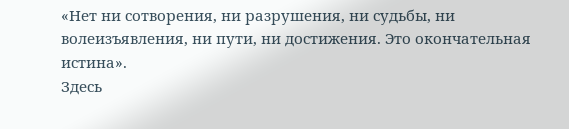«Нет ни сотворения, ни разрушения, ни судьбы, ни волеизъявления, ни пути, ни достижения. Это окончательная истина».
Здесь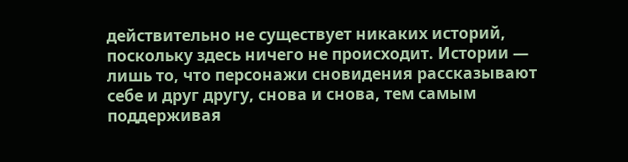действительно не существует никаких историй, поскольку здесь ничего не происходит. Истории — лишь то, что персонажи сновидения рассказывают себе и друг другу, снова и снова, тем самым поддерживая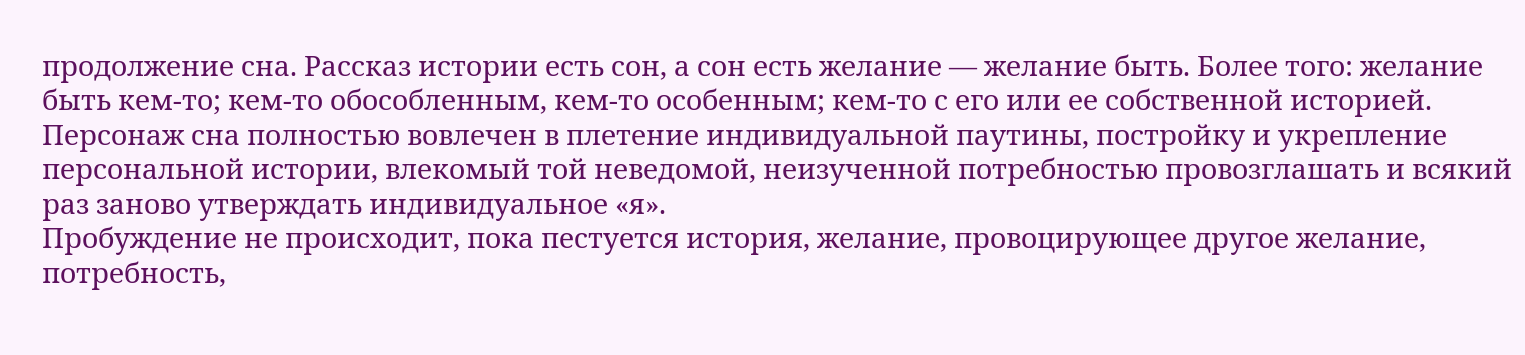продолжение сна. Рассказ истории есть сон, а сон есть желание — желание быть. Более того: желание быть кем-то; кем-то обособленным, кем-то особенным; кем-то с его или ее собственной историей. Персонаж сна полностью вовлечен в плетение индивидуальной паутины, постройку и укрепление персональной истории, влекомый той неведомой, неизученной потребностью провозглашать и всякий раз заново утверждать индивидуальное «я».
Пробуждение не происходит, пока пестуется история, желание, провоцирующее другое желание, потребность,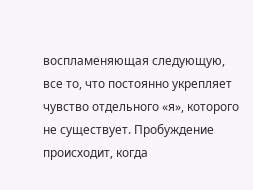воспламеняющая следующую, все то, что постоянно укрепляет чувство отдельного «я», которого не существует. Пробуждение происходит, когда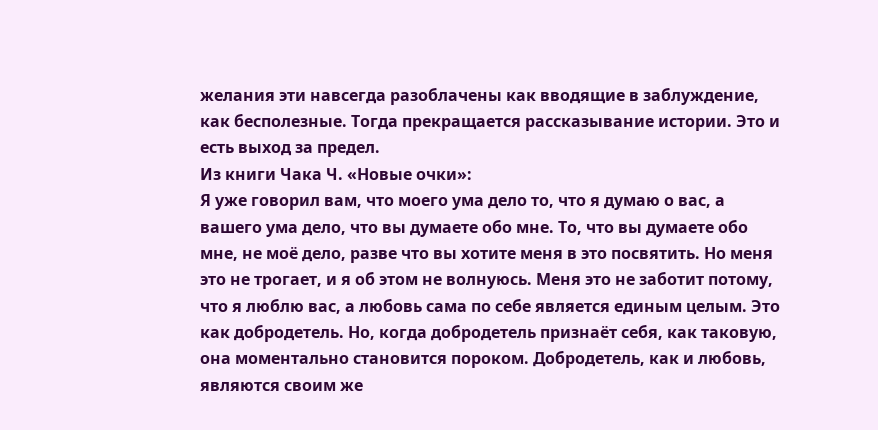желания эти навсегда разоблачены как вводящие в заблуждение, как бесполезные. Тогда прекращается рассказывание истории. Это и есть выход за предел.
Из книги Чака Ч. «Новые очки»:
Я уже говорил вам, что моего ума дело то, что я думаю о вас, а вашего ума дело, что вы думаете обо мне. То, что вы думаете обо мне, не моё дело, разве что вы хотите меня в это посвятить. Но меня это не трогает, и я об этом не волнуюсь. Меня это не заботит потому, что я люблю вас, а любовь сама по себе является единым целым. Это как добродетель. Но, когда добродетель признаёт себя, как таковую, она моментально становится пороком. Добродетель, как и любовь, являются своим же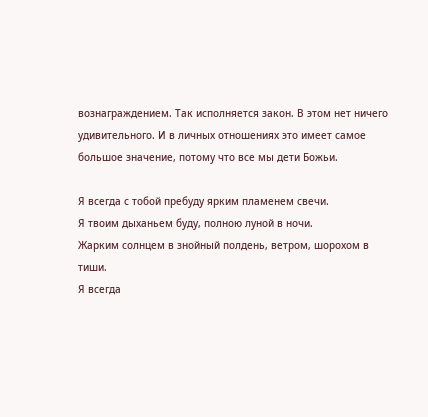вознаграждением. Так исполняется закон. В этом нет ничего удивительного. И в личных отношениях это имеет самое большое значение, потому что все мы дети Божьи.

Я всегда с тобой пребуду ярким пламенем свечи.
Я твоим дыханьем буду, полною луной в ночи.
Жарким солнцем в знойный полдень, ветром, шорохом в тиши.
Я всегда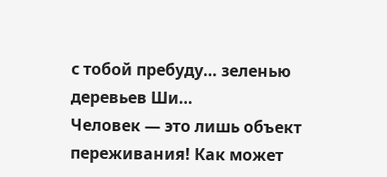с тобой пребуду… зеленью деревьев Ши…
Человек — это лишь объект переживания! Как может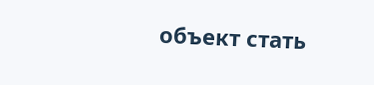объект стать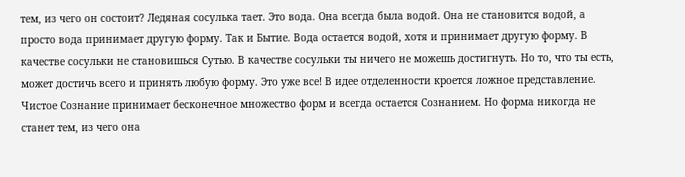тем, из чего он состоит? Ледяная сосулька тает. Это вода. Она всегда была водой. Она не становится водой, а просто вода принимает другую форму. Так и Бытие. Вода остается водой, хотя и принимает другую форму. В качестве сосульки не становишься Сутью. В качестве сосульки ты ничего не можешь достигнуть. Но то, что ты есть, может достичь всего и принять любую форму. Это уже все! В идее отделенности кроется ложное представление. Чистое Сознание принимает бесконечное множество форм и всегда остается Сознанием. Но форма никогда не станет тем, из чего она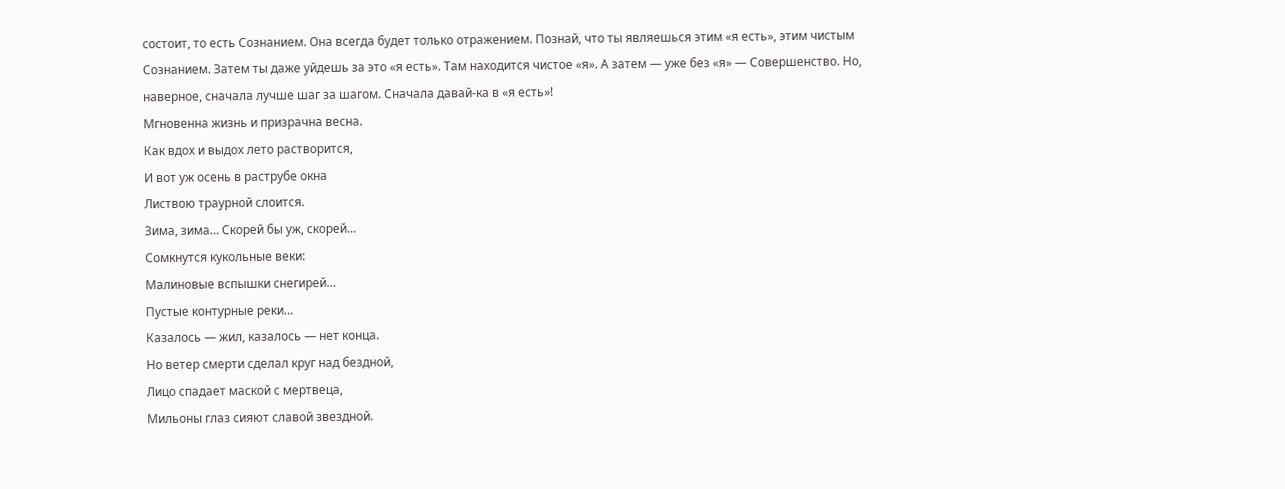состоит, то есть Сознанием. Она всегда будет только отражением. Познай, что ты являешься этим «я есть», этим чистым Сознанием. Затем ты даже уйдешь за это «я есть». Там находится чистое «я». А затем — уже без «я» — Совершенство. Но, наверное, сначала лучше шаг за шагом. Сначала давай-ка в «я есть»!
Мгновенна жизнь и призрачна весна.
Как вдох и выдох лето растворится,
И вот уж осень в раструбе окна
Листвою траурной слоится.
Зима, зима… Скорей бы уж, скорей…
Сомкнутся кукольные веки:
Малиновые вспышки снегирей…
Пустые контурные реки…
Казалось — жил, казалось — нет конца.
Но ветер смерти сделал круг над бездной,
Лицо спадает маской с мертвеца,
Мильоны глаз сияют славой звездной.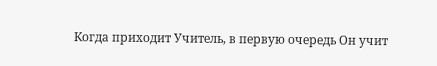Когда приходит Учитель, в первую очередь Он учит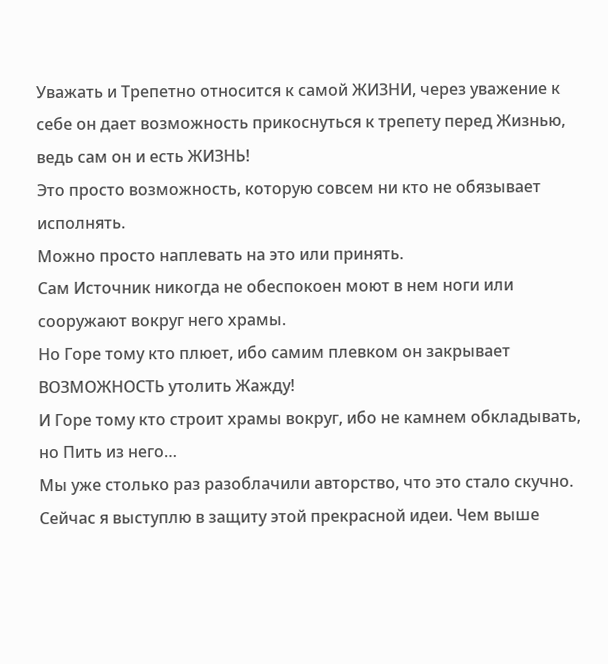Уважать и Трепетно относится к самой ЖИЗНИ, через уважение к себе он дает возможность прикоснуться к трепету перед Жизнью, ведь сам он и есть ЖИЗНЬ!
Это просто возможность, которую совсем ни кто не обязывает исполнять.
Можно просто наплевать на это или принять.
Сам Источник никогда не обеспокоен моют в нем ноги или сооружают вокруг него храмы.
Но Горе тому кто плюет, ибо самим плевком он закрывает ВОЗМОЖНОСТЬ утолить Жажду!
И Горе тому кто строит храмы вокруг, ибо не камнем обкладывать, но Пить из него…
Мы уже столько раз разоблачили авторство, что это стало скучно. Сейчас я выступлю в защиту этой прекрасной идеи. Чем выше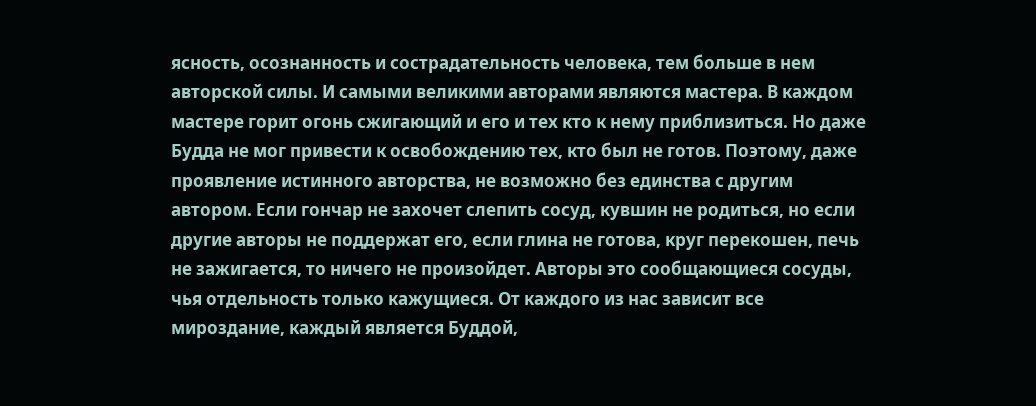ясность, осознанность и сострадательность человека, тем больше в нем авторской силы. И самыми великими авторами являются мастера. В каждом мастере горит огонь сжигающий и его и тех кто к нему приблизиться. Но даже Будда не мог привести к освобождению тех, кто был не готов. Поэтому, даже проявление истинного авторства, не возможно без единства с другим автором. Если гончар не захочет слепить сосуд, кувшин не родиться, но если другие авторы не поддержат его, если глина не готова, круг перекошен, печь не зажигается, то ничего не произойдет. Авторы это сообщающиеся сосуды, чья отдельность только кажущиеся. От каждого из нас зависит все мироздание, каждый является Буддой,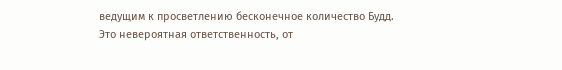ведущим к просветлению бесконечное количество Будд. Это невероятная ответственность, от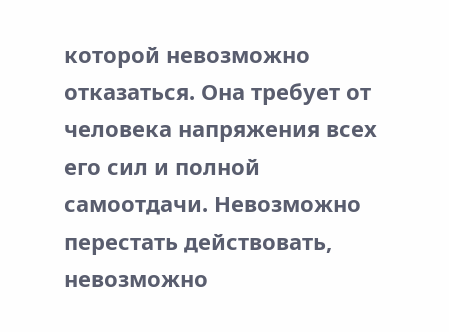которой невозможно отказаться. Она требует от человека напряжения всех его сил и полной самоотдачи. Невозможно перестать действовать, невозможно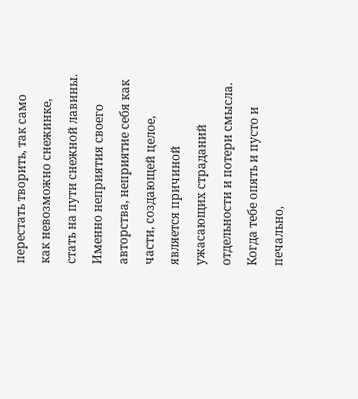перестать творить, так само как невозможно снежинке, стать на пути снежной лавины. Именно неприятия своего авторства, неприятие себя как части, создающей целое, является причиной ужасающих страданий отдельности и потери смысла.
Когда тебе опять и пусто и печально,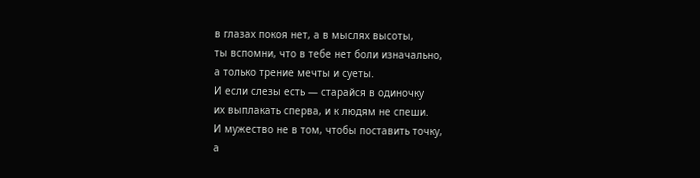в глазах покоя нет, а в мыслях высоты,
ты вспомни, что в тебе нет боли изначально,
а только трение мечты и суеты.
И если слезы есть — старайся в одиночку
их выплакать сперва, и к людям не спеши.
И мужество не в том, чтобы поставить точку,
а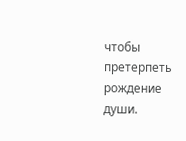чтобы претерпеть рождение души.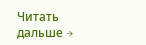Читать дальше →